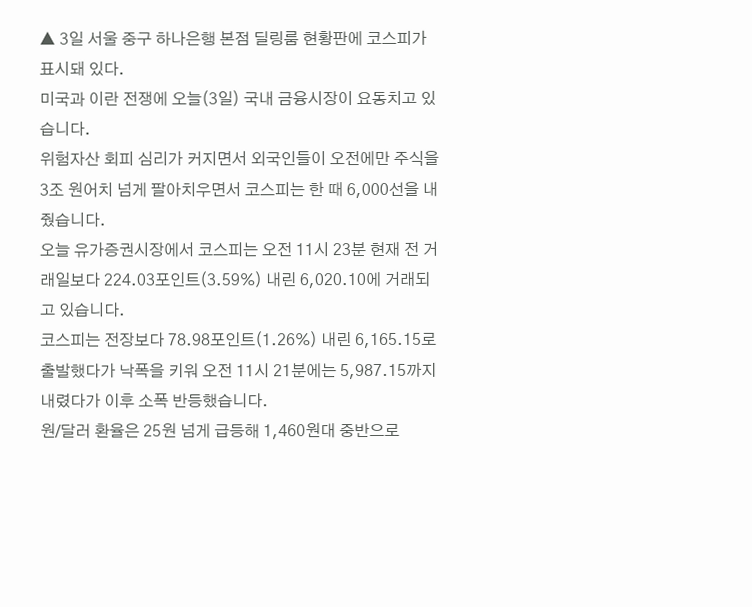▲ 3일 서울 중구 하나은행 본점 딜링룸 현황판에 코스피가 표시돼 있다.
미국과 이란 전쟁에 오늘(3일) 국내 금융시장이 요동치고 있습니다.
위험자산 회피 심리가 커지면서 외국인들이 오전에만 주식을 3조 원어치 넘게 팔아치우면서 코스피는 한 때 6,000선을 내줬습니다.
오늘 유가증권시장에서 코스피는 오전 11시 23분 현재 전 거래일보다 224.03포인트(3.59%) 내린 6,020.10에 거래되고 있습니다.
코스피는 전장보다 78.98포인트(1.26%) 내린 6,165.15로 출발했다가 낙폭을 키워 오전 11시 21분에는 5,987.15까지 내렸다가 이후 소폭 반등했습니다.
원/달러 환율은 25원 넘게 급등해 1,460원대 중반으로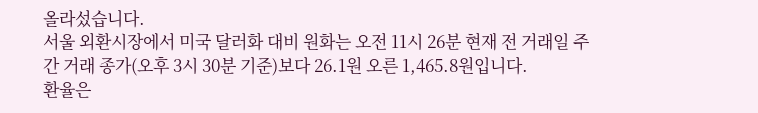올라섰습니다.
서울 외환시장에서 미국 달러화 대비 원화는 오전 11시 26분 현재 전 거래일 주간 거래 종가(오후 3시 30분 기준)보다 26.1원 오른 1,465.8원입니다.
환율은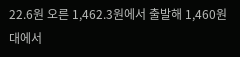22.6원 오른 1,462.3원에서 출발해 1,460원대에서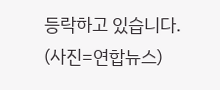등락하고 있습니다.
(사진=연합뉴스)